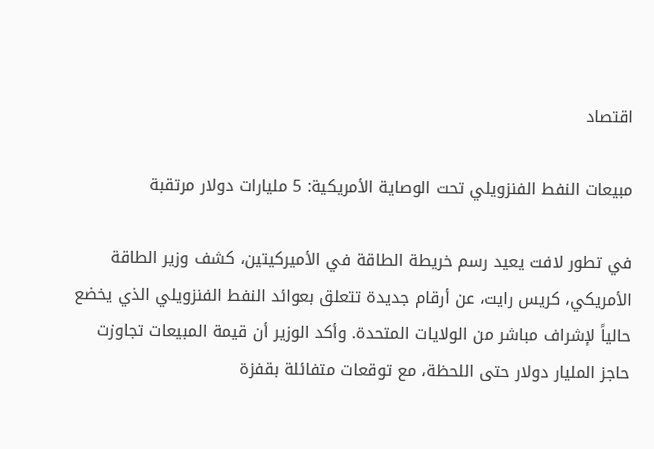اقتصاد

مبيعات النفط الفنزويلي تحت الوصاية الأمريكية: 5 مليارات دولار مرتقبة

في تطور لافت يعيد رسم خريطة الطاقة في الأميركيتين، كشف وزير الطاقة الأمريكي، كريس رايت، عن أرقام جديدة تتعلق بعوائد النفط الفنزويلي الذي يخضع حالياً لإشراف مباشر من الولايات المتحدة. وأكد الوزير أن قيمة المبيعات تجاوزت حاجز المليار دولار حتى اللحظة، مع توقعات متفائلة بقفزة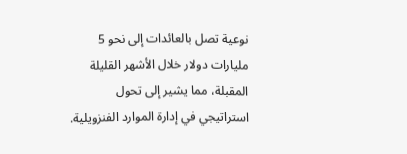نوعية تصل بالعائدات إلى نحو 5 مليارات دولار خلال الأشهر القليلة المقبلة، مما يشير إلى تحول استراتيجي في إدارة الموارد الفنزويلية.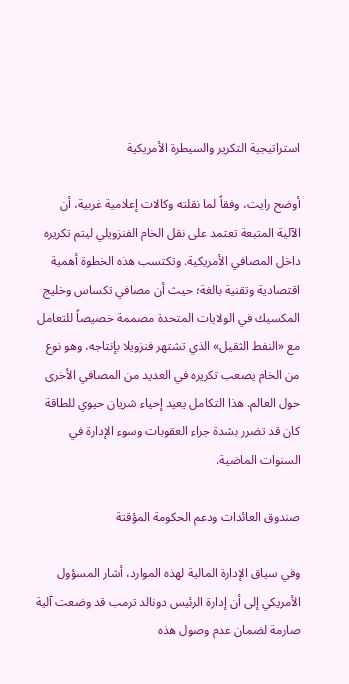استراتيجية التكرير والسيطرة الأمريكية

أوضح رايت، وفقاً لما نقلته وكالات إعلامية غربية، أن الآلية المتبعة تعتمد على نقل الخام الفنزويلي ليتم تكريره داخل المصافي الأمريكية. وتكتسب هذه الخطوة أهمية اقتصادية وتقنية بالغة؛ حيث أن مصافي تكساس وخليج المكسيك في الولايات المتحدة مصممة خصيصاً للتعامل مع «النفط الثقيل» الذي تشتهر فنزويلا بإنتاجه، وهو نوع من الخام يصعب تكريره في العديد من المصافي الأخرى حول العالم. هذا التكامل يعيد إحياء شريان حيوي للطاقة كان قد تضرر بشدة جراء العقوبات وسوء الإدارة في السنوات الماضية.

صندوق العائدات ودعم الحكومة المؤقتة

وفي سياق الإدارة المالية لهذه الموارد، أشار المسؤول الأمريكي إلى أن إدارة الرئيس دونالد ترمب قد وضعت آلية صارمة لضمان عدم وصول هذه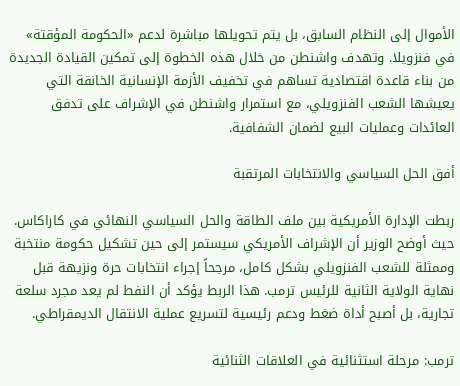الأموال إلى النظام السابق، بل يتم تحويلها مباشرة لدعم «الحكومة المؤقتة» في فنزويلا. وتهدف واشنطن من خلال هذه الخطوة إلى تمكين القيادة الجديدة من بناء قاعدة اقتصادية تساهم في تخفيف الأزمة الإنسانية الخانقة التي يعيشها الشعب الفنزويلي، مع استمرار واشنطن في الإشراف على تدفق العائدات وعمليات البيع لضمان الشفافية.

أفق الحل السياسي والانتخابات المرتقبة

ربطت الإدارة الأمريكية بين ملف الطاقة والحل السياسي النهائي في كاراكاس. حيث أوضح الوزير أن الإشراف الأمريكي سيستمر إلى حين تشكيل حكومة منتخبة وممثلة للشعب الفنزويلي بشكل كامل، مرجحاً إجراء انتخابات حرة ونزيهة قبل نهاية الولاية الثانية للرئيس ترمب. هذا الربط يؤكد أن النفط لم يعد مجرد سلعة تجارية، بل أصبح أداة ضغط ودعم رئيسية لتسريع عملية الانتقال الديمقراطي.

ترمب: مرحلة استثنائية في العلاقات الثنائية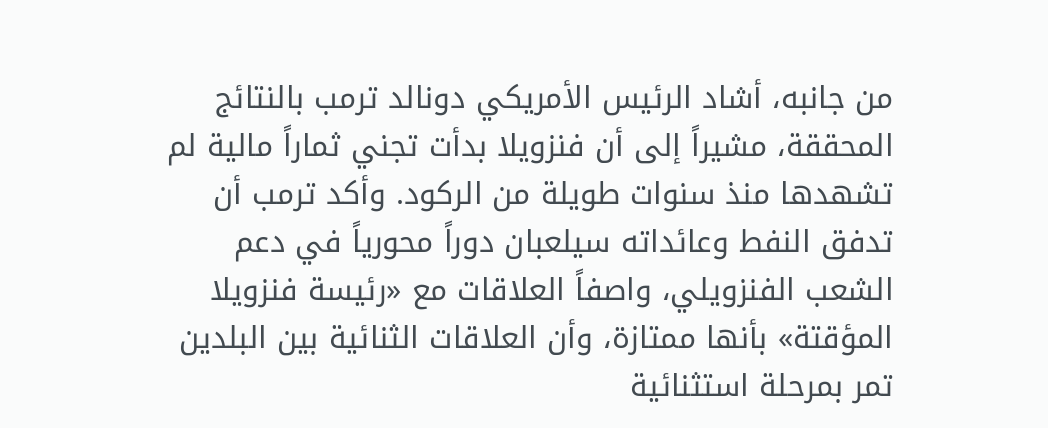من جانبه، أشاد الرئيس الأمريكي دونالد ترمب بالنتائج المحققة، مشيراً إلى أن فنزويلا بدأت تجني ثماراً مالية لم تشهدها منذ سنوات طويلة من الركود. وأكد ترمب أن تدفق النفط وعائداته سيلعبان دوراً محورياً في دعم الشعب الفنزويلي، واصفاً العلاقات مع «رئيسة فنزويلا المؤقتة» بأنها ممتازة، وأن العلاقات الثنائية بين البلدين تمر بمرحلة استثنائية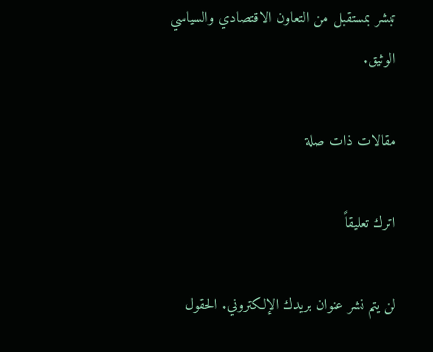تبشر بمستقبل من التعاون الاقتصادي والسياسي الوثيق.

مقالات ذات صلة

اترك تعليقاً

لن يتم نشر عنوان بريدك الإلكتروني. الحقول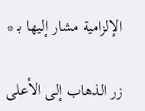الإلزامية مشار إليها بـ *

زر الذهاب إلى الأعلى